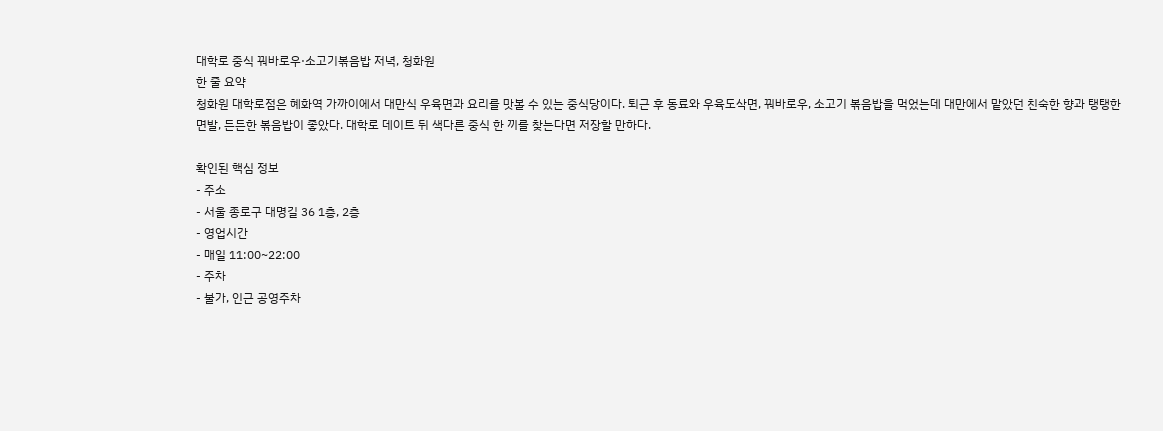대학로 중식 꿔바로우·소고기볶음밥 저녁, 청화원
한 줄 요약
청화원 대학로점은 혜화역 가까이에서 대만식 우육면과 요리를 맛볼 수 있는 중식당이다. 퇴근 후 동료와 우육도삭면, 꿔바로우, 소고기 볶음밥을 먹었는데 대만에서 맡았던 친숙한 향과 탱탱한 면발, 든든한 볶음밥이 좋았다. 대학로 데이트 뒤 색다른 중식 한 끼를 찾는다면 저장할 만하다.

확인된 핵심 정보
- 주소
- 서울 종로구 대명길 36 1층, 2층
- 영업시간
- 매일 11:00~22:00
- 주차
- 불가, 인근 공영주차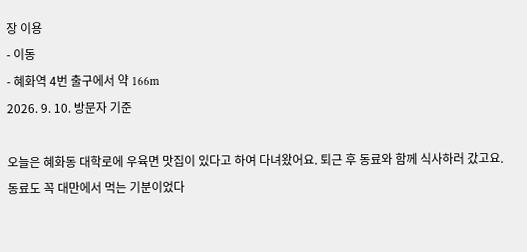장 이용
- 이동
- 혜화역 4번 출구에서 약 166m
2026. 9. 10. 방문자 기준

오늘은 혜화동 대학로에 우육면 맛집이 있다고 하여 다녀왔어요. 퇴근 후 동료와 함께 식사하러 갔고요. 동료도 꼭 대만에서 먹는 기분이었다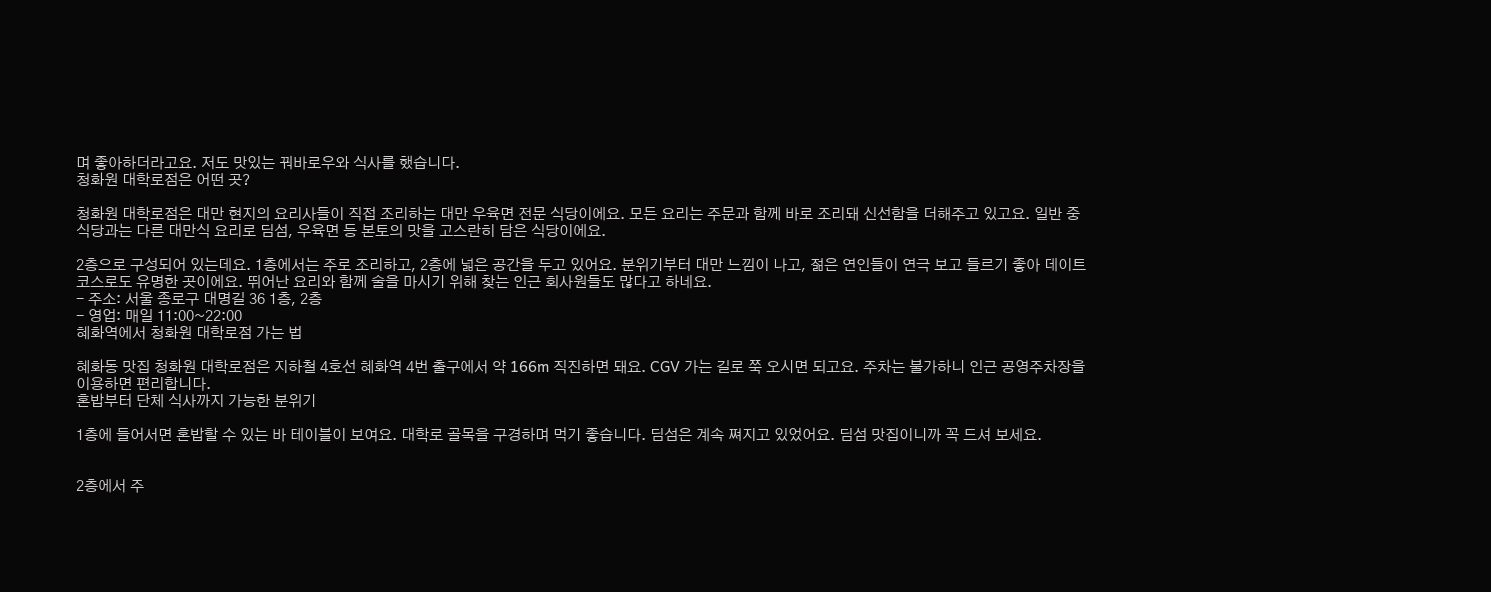며 좋아하더라고요. 저도 맛있는 꿔바로우와 식사를 했습니다.
청화원 대학로점은 어떤 곳?

청화원 대학로점은 대만 현지의 요리사들이 직접 조리하는 대만 우육면 전문 식당이에요. 모든 요리는 주문과 함께 바로 조리돼 신선함을 더해주고 있고요. 일반 중식당과는 다른 대만식 요리로 딤섬, 우육면 등 본토의 맛을 고스란히 담은 식당이에요.

2층으로 구성되어 있는데요. 1층에서는 주로 조리하고, 2층에 넓은 공간을 두고 있어요. 분위기부터 대만 느낌이 나고, 젊은 연인들이 연극 보고 들르기 좋아 데이트 코스로도 유명한 곳이에요. 뛰어난 요리와 함께 술을 마시기 위해 찾는 인근 회사원들도 많다고 하네요.
- 주소: 서울 종로구 대명길 36 1층, 2층
- 영업: 매일 11:00~22:00
혜화역에서 청화원 대학로점 가는 법

혜화동 맛집 청화원 대학로점은 지하철 4호선 혜화역 4번 출구에서 약 166m 직진하면 돼요. CGV 가는 길로 쭉 오시면 되고요. 주차는 불가하니 인근 공영주차장을 이용하면 편리합니다.
혼밥부터 단체 식사까지 가능한 분위기

1층에 들어서면 혼밥할 수 있는 바 테이블이 보여요. 대학로 골목을 구경하며 먹기 좋습니다. 딤섬은 계속 쪄지고 있었어요. 딤섬 맛집이니까 꼭 드셔 보세요.


2층에서 주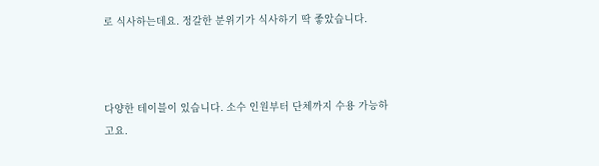로 식사하는데요. 정갈한 분위기가 식사하기 딱 좋았습니다.



다양한 테이블이 있습니다. 소수 인원부터 단체까지 수용 가능하고요.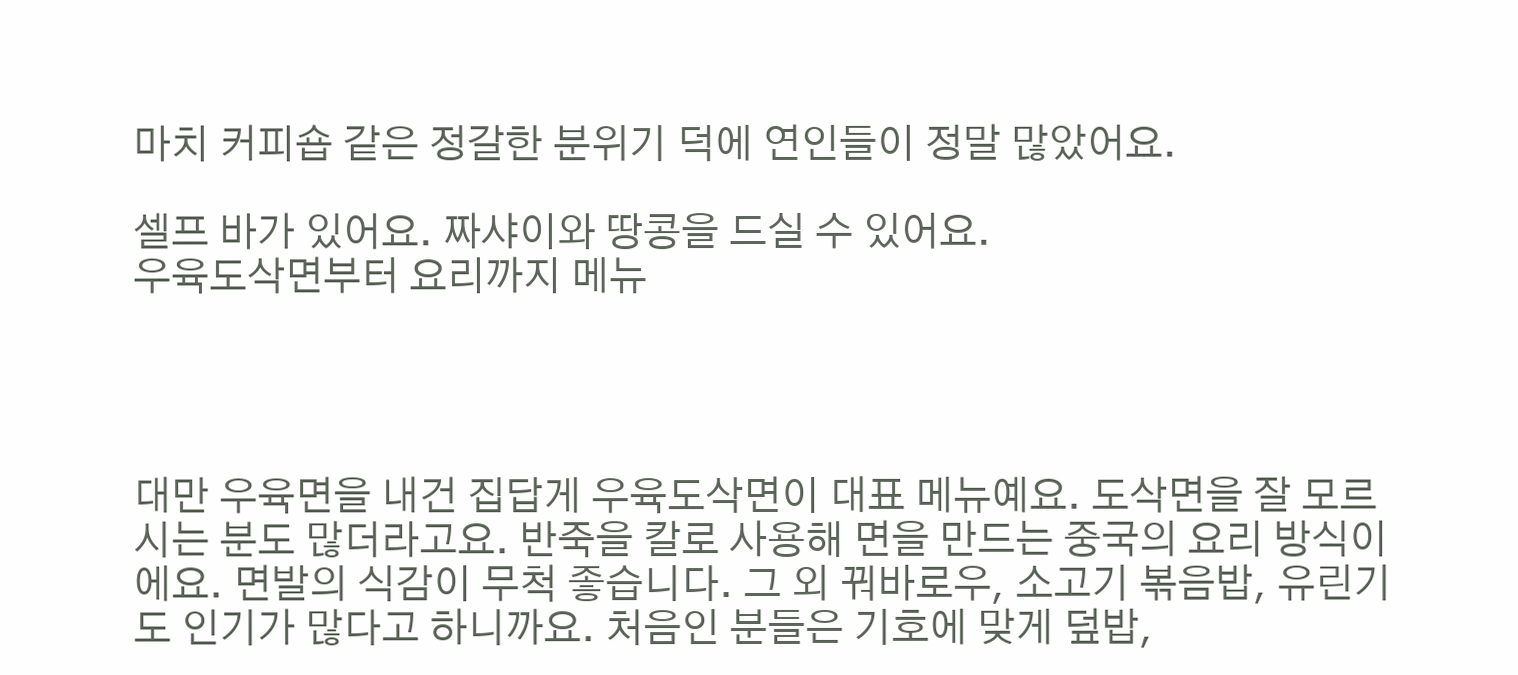마치 커피숍 같은 정갈한 분위기 덕에 연인들이 정말 많았어요.

셀프 바가 있어요. 짜샤이와 땅콩을 드실 수 있어요.
우육도삭면부터 요리까지 메뉴




대만 우육면을 내건 집답게 우육도삭면이 대표 메뉴예요. 도삭면을 잘 모르시는 분도 많더라고요. 반죽을 칼로 사용해 면을 만드는 중국의 요리 방식이에요. 면발의 식감이 무척 좋습니다. 그 외 꿔바로우, 소고기 볶음밥, 유린기도 인기가 많다고 하니까요. 처음인 분들은 기호에 맞게 덮밥,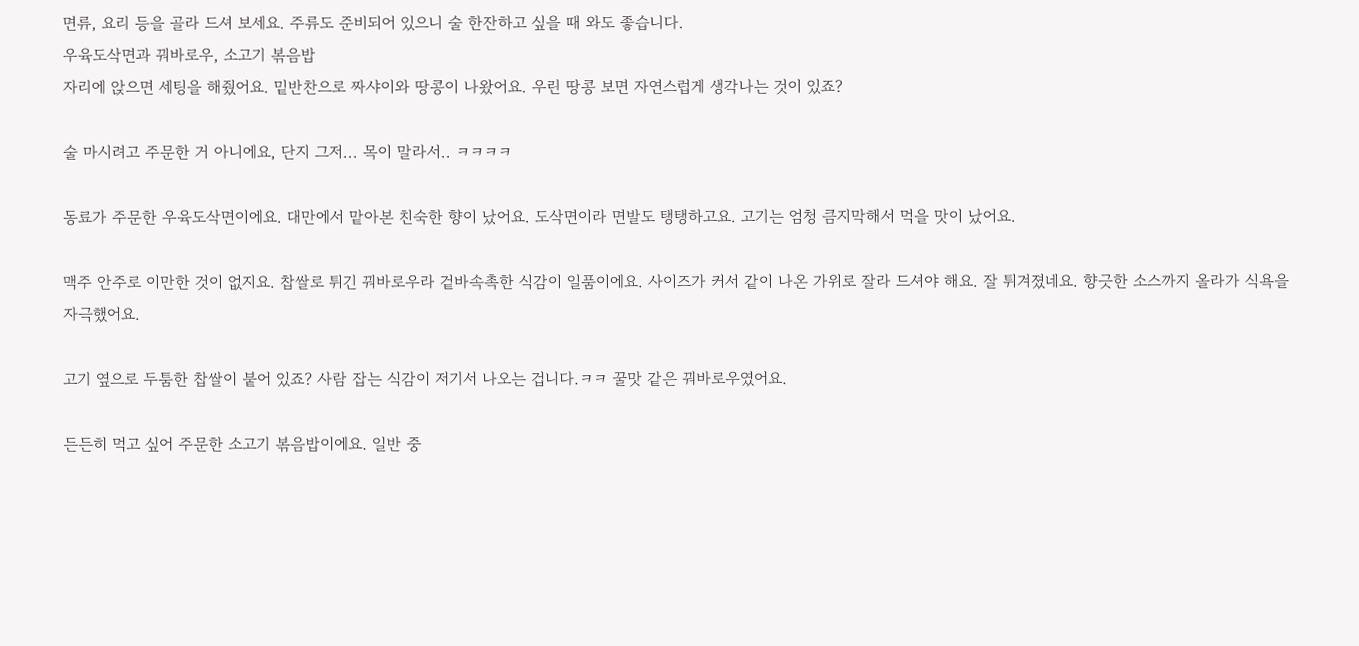면류, 요리 등을 골라 드셔 보세요. 주류도 준비되어 있으니 술 한잔하고 싶을 때 와도 좋습니다.
우육도삭면과 꿔바로우, 소고기 볶음밥
자리에 앉으면 세팅을 해줬어요. 밑반찬으로 짜샤이와 땅콩이 나왔어요. 우린 땅콩 보면 자연스럽게 생각나는 것이 있죠?

술 마시려고 주문한 거 아니에요, 단지 그저... 목이 말라서.. ㅋㅋㅋㅋ

동료가 주문한 우육도삭면이에요. 대만에서 맡아본 친숙한 향이 났어요. 도삭면이라 면발도 탱탱하고요. 고기는 엄청 큼지막해서 먹을 맛이 났어요.

맥주 안주로 이만한 것이 없지요. 찹쌀로 튀긴 꿔바로우라 겉바속촉한 식감이 일품이에요. 사이즈가 커서 같이 나온 가위로 잘라 드셔야 해요. 잘 튀겨졌네요. 향긋한 소스까지 올라가 식욕을 자극했어요.

고기 옆으로 두툼한 찹쌀이 붙어 있죠? 사람 잡는 식감이 저기서 나오는 겁니다.ㅋㅋ 꿀맛 같은 꿔바로우였어요.

든든히 먹고 싶어 주문한 소고기 볶음밥이에요. 일반 중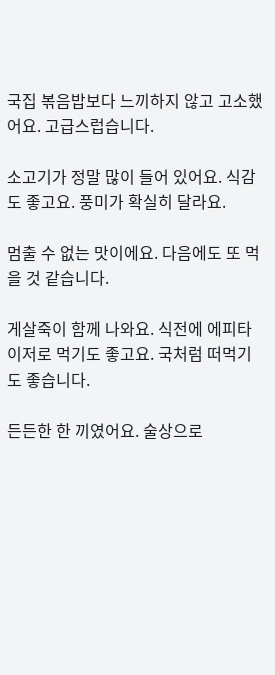국집 볶음밥보다 느끼하지 않고 고소했어요. 고급스럽습니다.

소고기가 정말 많이 들어 있어요. 식감도 좋고요. 풍미가 확실히 달라요.

멈출 수 없는 맛이에요. 다음에도 또 먹을 것 같습니다.

게살죽이 함께 나와요. 식전에 에피타이저로 먹기도 좋고요. 국처럼 떠먹기도 좋습니다.

든든한 한 끼였어요. 술상으로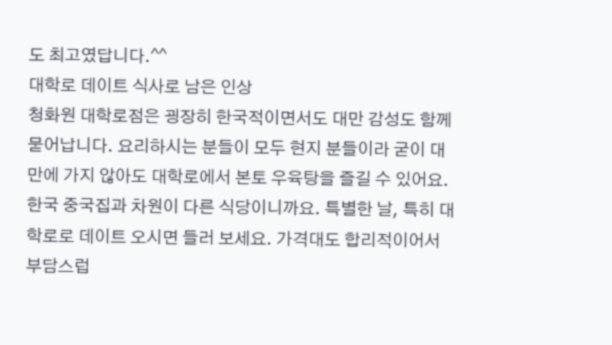도 최고였답니다.^^
대학로 데이트 식사로 남은 인상
청화원 대학로점은 굉장히 한국적이면서도 대만 감성도 함께 묻어납니다. 요리하시는 분들이 모두 현지 분들이라 굳이 대만에 가지 않아도 대학로에서 본토 우육탕을 즐길 수 있어요. 한국 중국집과 차원이 다른 식당이니까요. 특별한 날, 특히 대학로로 데이트 오시면 들러 보세요. 가격대도 합리적이어서 부담스럽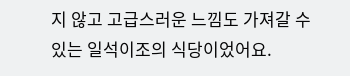지 않고 고급스러운 느낌도 가져갈 수 있는 일석이조의 식당이었어요.